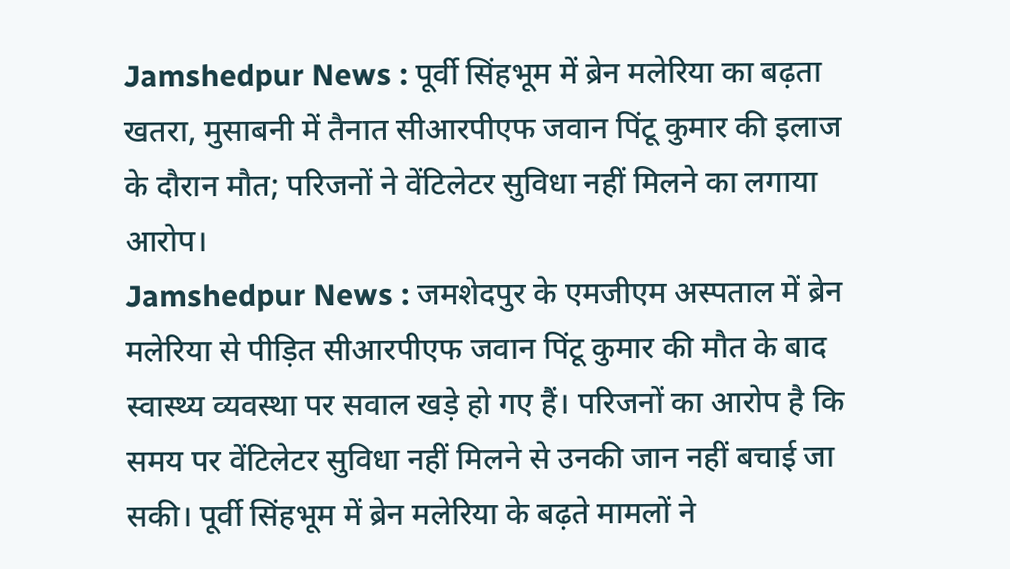Jamshedpur News : पूर्वी सिंहभूम में ब्रेन मलेरिया का बढ़ता खतरा, मुसाबनी में तैनात सीआरपीएफ जवान पिंटू कुमार की इलाज के दौरान मौत; परिजनों ने वेंटिलेटर सुविधा नहीं मिलने का लगाया आरोप।
Jamshedpur News : जमशेदपुर के एमजीएम अस्पताल में ब्रेन मलेरिया से पीड़ित सीआरपीएफ जवान पिंटू कुमार की मौत के बाद स्वास्थ्य व्यवस्था पर सवाल खड़े हो गए हैं। परिजनों का आरोप है कि समय पर वेंटिलेटर सुविधा नहीं मिलने से उनकी जान नहीं बचाई जा सकी। पूर्वी सिंहभूम में ब्रेन मलेरिया के बढ़ते मामलों ने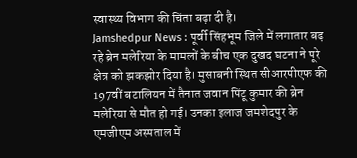स्वास्थ्य विभाग की चिंता बढ़ा दी है।
Jamshedpur News : पूर्वी सिंहभूम जिले में लगातार बढ़ रहे ब्रेन मलेरिया के मामलों के बीच एक दुखद घटना ने पूरे क्षेत्र को झकझोर दिया है। मुसाबनी स्थित सीआरपीएफ की 197वीं बटालियन में तैनात जवान पिंटू कुमार की ब्रेन मलेरिया से मौत हो गई। उनका इलाज जमशेदपुर के एमजीएम अस्पताल में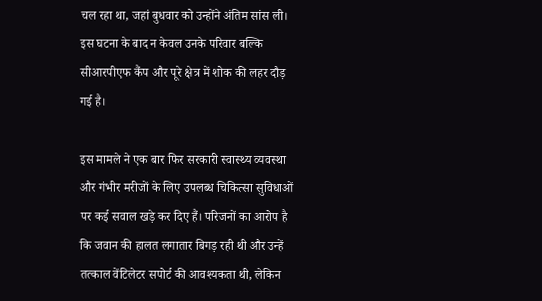चल रहा था, जहां बुधवार को उन्होंने अंतिम सांस ली। इस घटना के बाद न केवल उनके परिवार बल्कि सीआरपीएफ कैंप और पूरे क्षेत्र में शोक की लहर दौड़ गई है।

इस मामले ने एक बार फिर सरकारी स्वास्थ्य व्यवस्था और गंभीर मरीजों के लिए उपलब्ध चिकित्सा सुविधाओं पर कई सवाल खड़े कर दिए हैं। परिजनों का आरोप है कि जवान की हालत लगातार बिगड़ रही थी और उन्हें तत्काल वेंटिलेटर सपोर्ट की आवश्यकता थी, लेकिन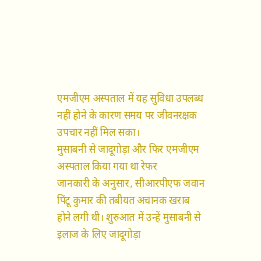एमजीएम अस्पताल में यह सुविधा उपलब्ध नहीं होने के कारण समय पर जीवनरक्षक उपचार नहीं मिल सका।
मुसाबनी से जादूगोड़ा और फिर एमजीएम अस्पताल किया गया था रेफर
जानकारी के अनुसार, सीआरपीएफ जवान पिंटू कुमार की तबीयत अचानक खराब होने लगी थी। शुरुआत में उन्हें मुसाबनी से इलाज के लिए जादूगोड़ा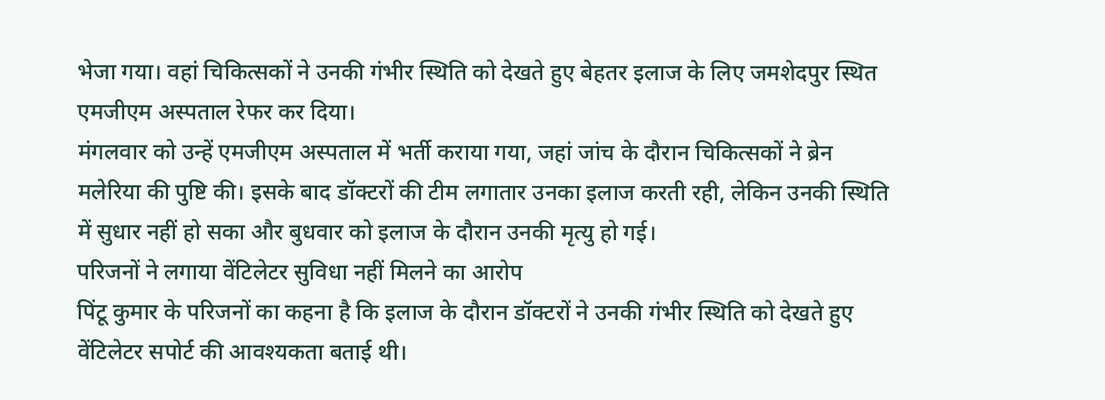भेजा गया। वहां चिकित्सकों ने उनकी गंभीर स्थिति को देखते हुए बेहतर इलाज के लिए जमशेदपुर स्थित एमजीएम अस्पताल रेफर कर दिया।
मंगलवार को उन्हें एमजीएम अस्पताल में भर्ती कराया गया, जहां जांच के दौरान चिकित्सकों ने ब्रेन मलेरिया की पुष्टि की। इसके बाद डॉक्टरों की टीम लगातार उनका इलाज करती रही, लेकिन उनकी स्थिति में सुधार नहीं हो सका और बुधवार को इलाज के दौरान उनकी मृत्यु हो गई।
परिजनों ने लगाया वेंटिलेटर सुविधा नहीं मिलने का आरोप
पिंटू कुमार के परिजनों का कहना है कि इलाज के दौरान डॉक्टरों ने उनकी गंभीर स्थिति को देखते हुए वेंटिलेटर सपोर्ट की आवश्यकता बताई थी।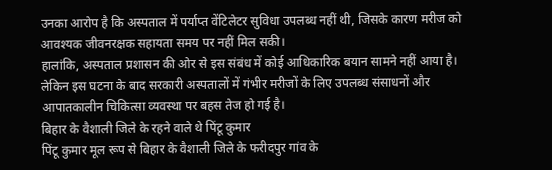उनका आरोप है कि अस्पताल में पर्याप्त वेंटिलेटर सुविधा उपलब्ध नहीं थी, जिसके कारण मरीज को आवश्यक जीवनरक्षक सहायता समय पर नहीं मिल सकी।
हालांकि, अस्पताल प्रशासन की ओर से इस संबंध में कोई आधिकारिक बयान सामने नहीं आया है। लेकिन इस घटना के बाद सरकारी अस्पतालों में गंभीर मरीजों के लिए उपलब्ध संसाधनों और आपातकालीन चिकित्सा व्यवस्था पर बहस तेज हो गई है।
बिहार के वैशाली जिले के रहने वाले थे पिंटू कुमार
पिंटू कुमार मूल रूप से बिहार के वैशाली जिले के फरीदपुर गांव के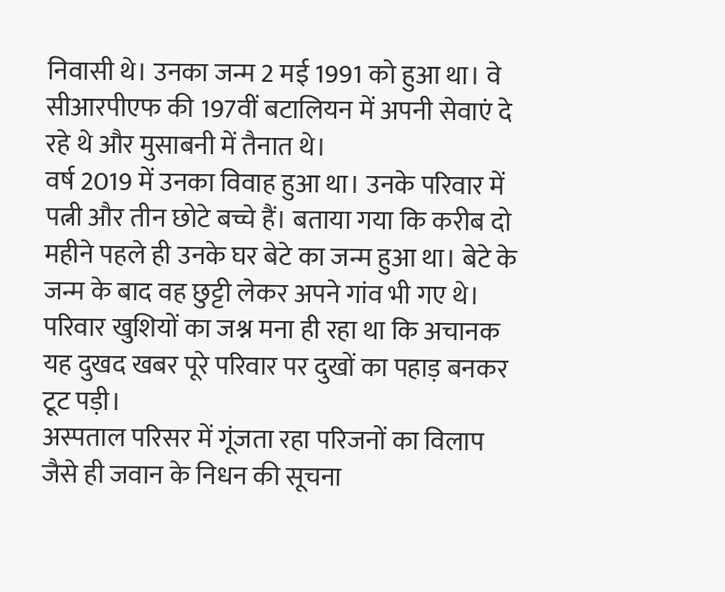निवासी थे। उनका जन्म 2 मई 1991 को हुआ था। वे सीआरपीएफ की 197वीं बटालियन में अपनी सेवाएं दे रहे थे और मुसाबनी में तैनात थे।
वर्ष 2019 में उनका विवाह हुआ था। उनके परिवार में पत्नी और तीन छोटे बच्चे हैं। बताया गया कि करीब दो महीने पहले ही उनके घर बेटे का जन्म हुआ था। बेटे के जन्म के बाद वह छुट्टी लेकर अपने गांव भी गए थे। परिवार खुशियों का जश्न मना ही रहा था कि अचानक यह दुखद खबर पूरे परिवार पर दुखों का पहाड़ बनकर टूट पड़ी।
अस्पताल परिसर में गूंजता रहा परिजनों का विलाप
जैसे ही जवान के निधन की सूचना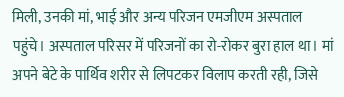मिली, उनकी मां, भाई और अन्य परिजन एमजीएम अस्पताल पहुंचे। अस्पताल परिसर में परिजनों का रो-रोकर बुरा हाल था। मां अपने बेटे के पार्थिव शरीर से लिपटकर विलाप करती रही, जिसे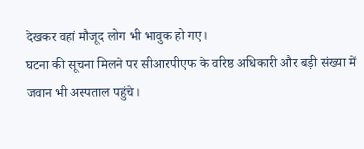देखकर वहां मौजूद लोग भी भावुक हो गए।
घटना की सूचना मिलने पर सीआरपीएफ के वरिष्ठ अधिकारी और बड़ी संख्या में जवान भी अस्पताल पहुंचे।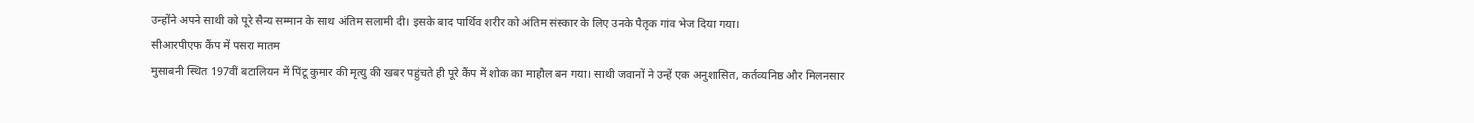उन्होंने अपने साथी को पूरे सैन्य सम्मान के साथ अंतिम सलामी दी। इसके बाद पार्थिव शरीर को अंतिम संस्कार के लिए उनके पैतृक गांव भेज दिया गया।
सीआरपीएफ कैंप में पसरा मातम
मुसाबनी स्थित 197वीं बटालियन में पिंटू कुमार की मृत्यु की खबर पहुंचते ही पूरे कैंप में शोक का माहौल बन गया। साथी जवानों ने उन्हें एक अनुशासित, कर्तव्यनिष्ठ और मिलनसार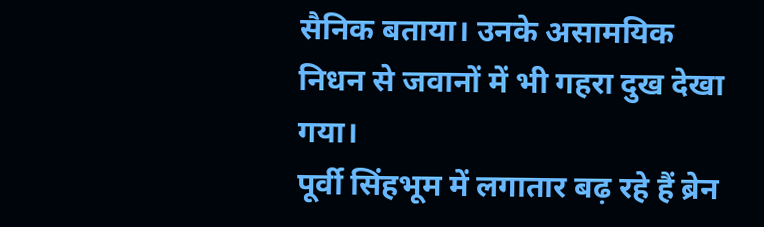सैनिक बताया। उनके असामयिक निधन से जवानों में भी गहरा दुख देखा गया।
पूर्वी सिंहभूम में लगातार बढ़ रहे हैं ब्रेन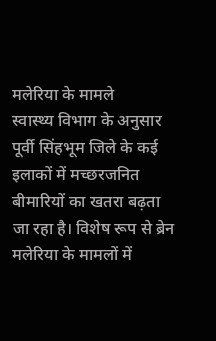मलेरिया के मामले
स्वास्थ्य विभाग के अनुसार पूर्वी सिंहभूम जिले के कई इलाकों में मच्छरजनित बीमारियों का खतरा बढ़ता जा रहा है। विशेष रूप से ब्रेन मलेरिया के मामलों में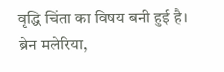वृद्धि चिंता का विषय बनी हुई है।
ब्रेन मलेरिया,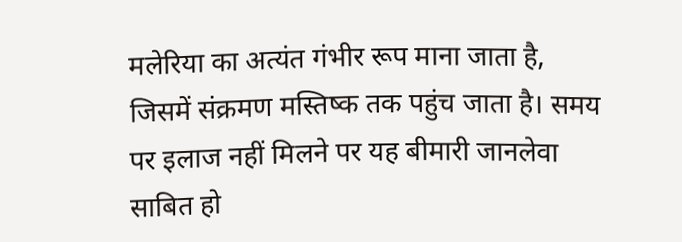मलेरिया का अत्यंत गंभीर रूप माना जाता है, जिसमें संक्रमण मस्तिष्क तक पहुंच जाता है। समय पर इलाज नहीं मिलने पर यह बीमारी जानलेवा साबित हो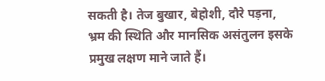सकती है। तेज बुखार, बेहोशी, दौरे पड़ना, भ्रम की स्थिति और मानसिक असंतुलन इसके प्रमुख लक्षण माने जाते हैं।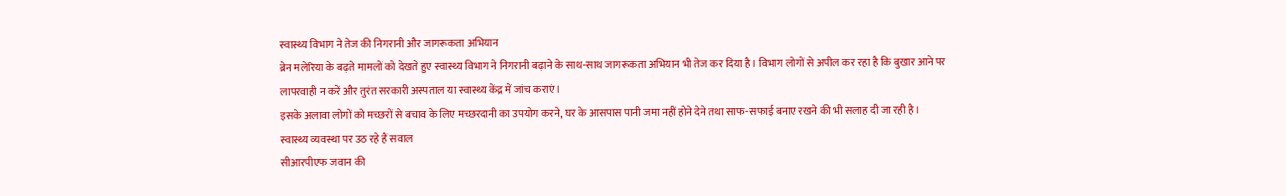स्वास्थ्य विभाग ने तेज की निगरानी और जागरूकता अभियान
ब्रेन मलेरिया के बढ़ते मामलों को देखते हुए स्वास्थ्य विभाग ने निगरानी बढ़ाने के साथ-साथ जागरूकता अभियान भी तेज कर दिया है। विभाग लोगों से अपील कर रहा है कि बुखार आने पर लापरवाही न करें और तुरंत सरकारी अस्पताल या स्वास्थ्य केंद्र में जांच कराएं।
इसके अलावा लोगों को मच्छरों से बचाव के लिए मच्छरदानी का उपयोग करने, घर के आसपास पानी जमा नहीं होने देने तथा साफ-सफाई बनाए रखने की भी सलाह दी जा रही है।
स्वास्थ्य व्यवस्था पर उठ रहे हैं सवाल
सीआरपीएफ जवान की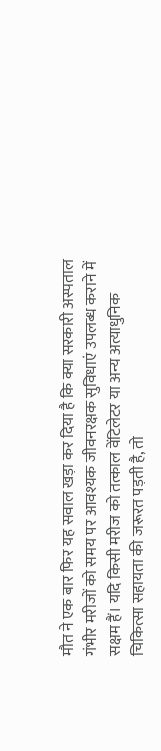मौत ने एक बार फिर यह सवाल खड़ा कर दिया है कि क्या सरकारी अस्पताल गंभीर मरीजों को समय पर आवश्यक जीवनरक्षक सुविधाएं उपलब्ध कराने में सक्षम हैं। यदि किसी मरीज को तत्काल वेंटिलेटर या अन्य अत्याधुनिक चिकित्सा सहायता की जरूरत पड़ती है, तो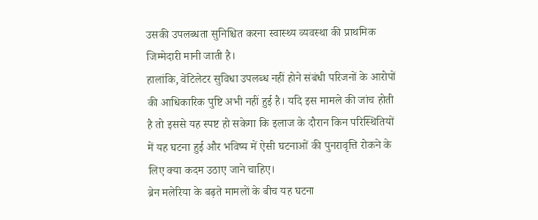उसकी उपलब्धता सुनिश्चित करना स्वास्थ्य व्यवस्था की प्राथमिक जिम्मेदारी मानी जाती है।
हालांकि, वेंटिलेटर सुविधा उपलब्ध नहीं होने संबंधी परिजनों के आरोपों की आधिकारिक पुष्टि अभी नहीं हुई है। यदि इस मामले की जांच होती है तो इससे यह स्पष्ट हो सकेगा कि इलाज के दौरान किन परिस्थितियों में यह घटना हुई और भविष्य में ऐसी घटनाओं की पुनरावृत्ति रोकने के लिए क्या कदम उठाए जाने चाहिए।
ब्रेन मलेरिया के बढ़ते मामलों के बीच यह घटना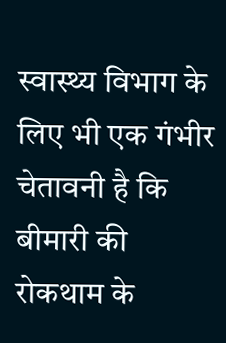स्वास्थ्य विभाग के लिए भी एक गंभीर चेतावनी है कि बीमारी की रोकथाम के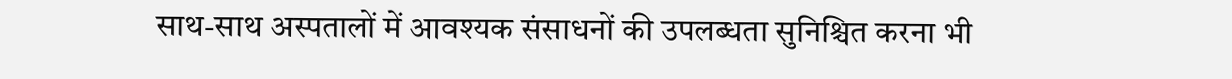साथ-साथ अस्पतालों में आवश्यक संसाधनों की उपलब्धता सुनिश्चित करना भी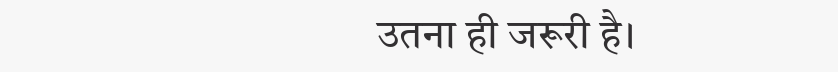उतना ही जरूरी है।